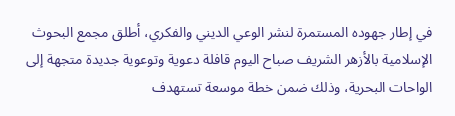في إطار جهوده المستمرة لنشر الوعي الديني والفكري، أطلق مجمع البحوث الإسلامية بالأزهر الشريف صباح اليوم قافلة دعوية وتوعوية جديدة متجهة إلى الواحات البحرية، وذلك ضمن خطة موسعة تستهدف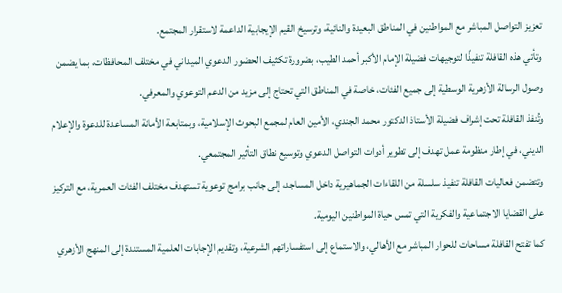تعزيز التواصل المباشر مع المواطنين في المناطق البعيدة والنائية، وترسيخ القيم الإيجابية الداعمة لاستقرار المجتمع.
وتأتي هذه القافلة تنفيذًا لتوجيهات فضيلة الإمام الأكبر أحمد الطيب، بضرورة تكثيف الحضور الدعوي الميداني في مختلف المحافظات، بما يضمن وصول الرسالة الأزهرية الوسطية إلى جميع الفئات، خاصة في المناطق التي تحتاج إلى مزيد من الدعم التوعوي والمعرفي.
وتُنفذ القافلة تحت إشراف فضيلة الأستاذ الدكتور محمد الجندي، الأمين العام لمجمع البحوث الإسلامية، وبمتابعة الأمانة المساعدة للدعوة والإعلام الديني، في إطار منظومة عمل تهدف إلى تطوير أدوات التواصل الدعوي وتوسيع نطاق التأثير المجتمعي.
وتتضمن فعاليات القافلة تنفيذ سلسلة من اللقاءات الجماهيرية داخل المساجد، إلى جانب برامج توعوية تستهدف مختلف الفئات العمرية، مع التركيز على القضايا الاجتماعية والفكرية التي تمس حياة المواطنين اليومية.
كما تفتح القافلة مساحات للحوار المباشر مع الأهالي، والاستماع إلى استفساراتهم الشرعية، وتقديم الإجابات العلمية المستندة إلى المنهج الأزهري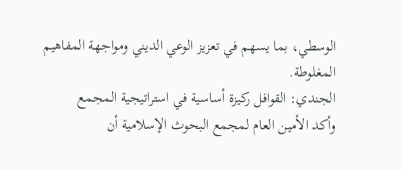الوسطي، بما يسهم في تعزيز الوعي الديني ومواجهة المفاهيم المغلوطة.
الجندي: القوافل ركيزة أساسية في استراتيجية المجمع
وأكد الأمين العام لمجمع البحوث الإسلامية أن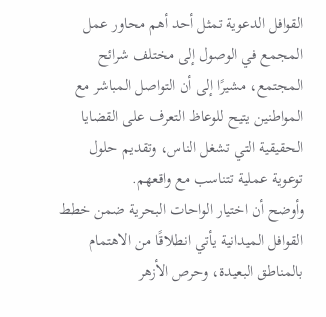القوافل الدعوية تمثل أحد أهم محاور عمل المجمع في الوصول إلى مختلف شرائح المجتمع، مشيرًا إلى أن التواصل المباشر مع المواطنين يتيح للوعاظ التعرف على القضايا الحقيقية التي تشغل الناس، وتقديم حلول توعوية عملية تتناسب مع واقعهم.
وأوضح أن اختيار الواحات البحرية ضمن خطط القوافل الميدانية يأتي انطلاقًا من الاهتمام بالمناطق البعيدة، وحرص الأزهر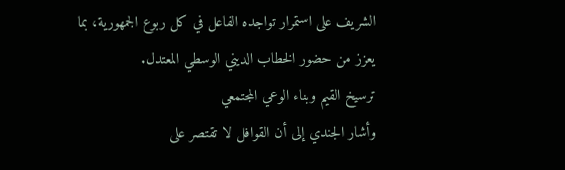الشريف على استمرار تواجده الفاعل في كل ربوع الجمهورية، بما يعزز من حضور الخطاب الديني الوسطي المعتدل.
ترسيخ القيم وبناء الوعي المجتمعي
وأشار الجندي إلى أن القوافل لا تقتصر على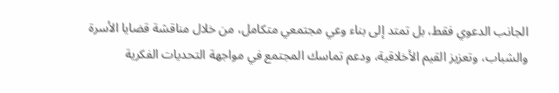الجانب الدعوي فقط، بل تمتد إلى بناء وعي مجتمعي متكامل، من خلال مناقشة قضايا الأسرة والشباب، وتعزيز القيم الأخلاقية، ودعم تماسك المجتمع في مواجهة التحديات الفكرية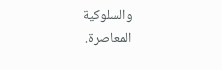والسلوكية المعاصرة.